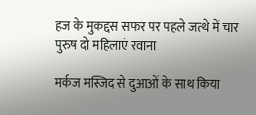हज के मुकद्दस सफर पर पहले जत्थे में चार पुरुष दो महिलाएं रवाना

मर्कज मस्जिद से दुआओं के साथ किया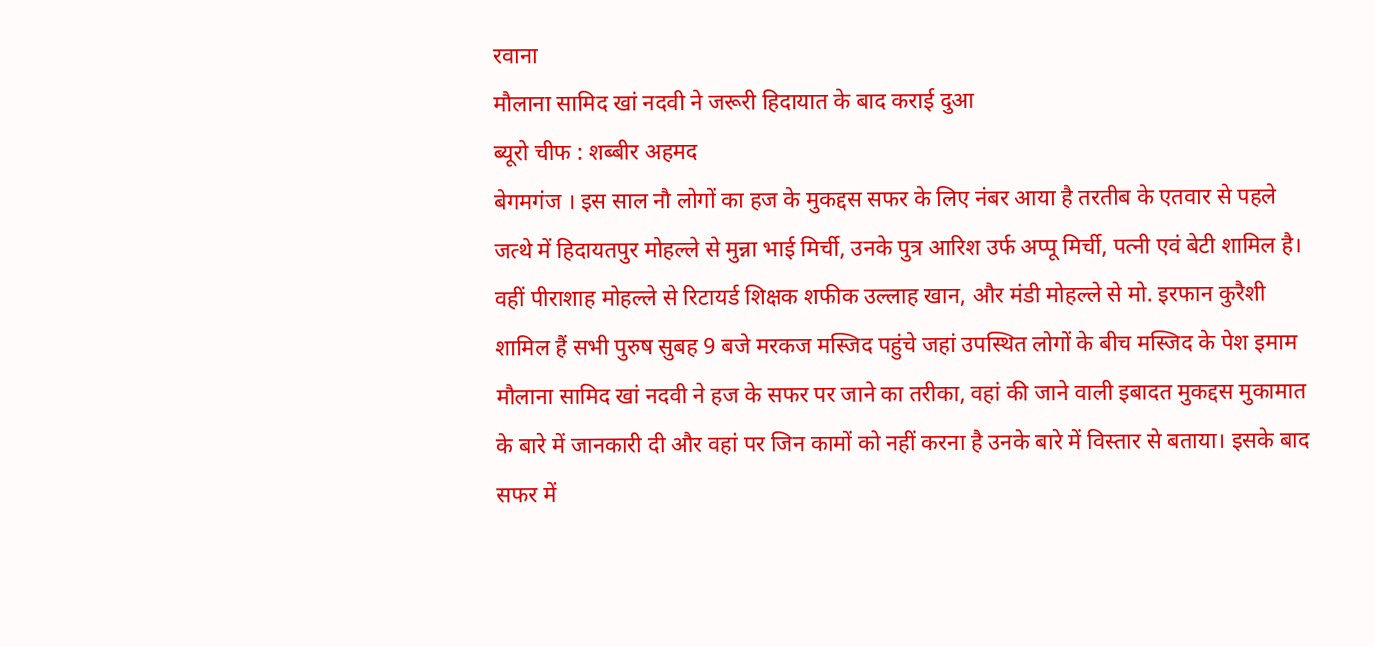रवाना
मौलाना सामिद खां नदवी ने जरूरी हिदायात के बाद कराई दुआ
ब्यूरो चीफ : शब्बीर अहमद
बेगमगंज । इस साल नौ लोगों का हज के मुकद्दस सफर के लिए नंबर आया है तरतीब के एतवार से पहले जत्थे में हिदायतपुर मोहल्ले से मुन्ना भाई मिर्ची, उनके पुत्र आरिश उर्फ अप्पू मिर्ची, पत्नी एवं बेटी शामिल है।
वहीं पीराशाह मोहल्ले से रिटायर्ड शिक्षक शफीक उल्लाह खान, और मंडी मोहल्ले से मो. इरफान कुरैशी शामिल हैं सभी पुरुष सुबह 9 बजे मरकज मस्जिद पहुंचे जहां उपस्थित लोगों के बीच मस्जिद के पेश इमाम मौलाना सामिद खां नदवी ने हज के सफर पर जाने का तरीका, वहां की जाने वाली इबादत मुकद्दस मुकामात के बारे में जानकारी दी और वहां पर जिन कामों को नहीं करना है उनके बारे में विस्तार से बताया। इसके बाद सफर में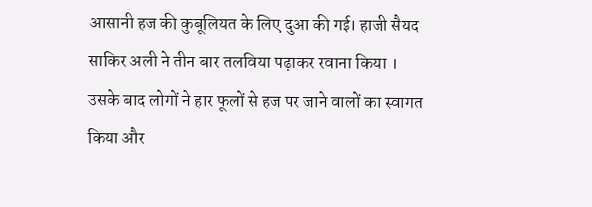आसानी हज की कुबूलियत के लिए दुआ की गई। हाजी सैयद साकिर अली ने तीन बार तलविया पढ़ाकर रवाना किया ।
उसके बाद लोगों ने हार फूलों से हज पर जाने वालों का स्वागत किया और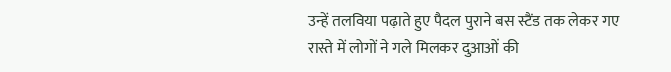उन्हें तलविया पढ़ाते हुए पैदल पुराने बस स्टैंड तक लेकर गए रास्ते में लोगों ने गले मिलकर दुआओं की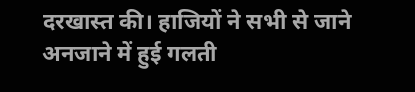दरखास्त की। हाजियों ने सभी से जाने अनजाने में हुई गलती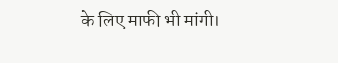के लिए माफी भी मांगी।